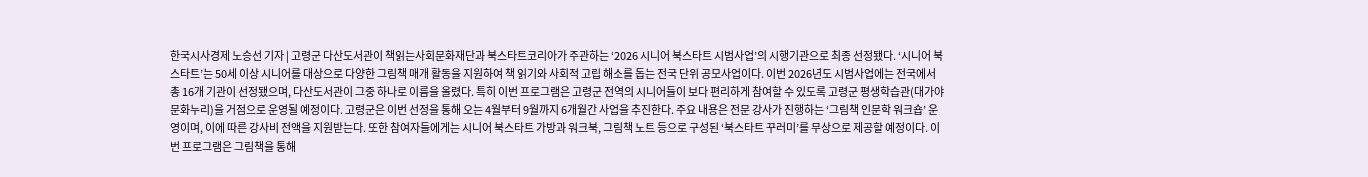한국시사경제 노승선 기자 | 고령군 다산도서관이 책읽는사회문화재단과 북스타트코리아가 주관하는 ‘2026 시니어 북스타트 시범사업’의 시행기관으로 최종 선정됐다. ‘시니어 북스타트’는 50세 이상 시니어를 대상으로 다양한 그림책 매개 활동을 지원하여 책 읽기와 사회적 고립 해소를 돕는 전국 단위 공모사업이다. 이번 2026년도 시범사업에는 전국에서 총 16개 기관이 선정됐으며, 다산도서관이 그중 하나로 이름을 올렸다. 특히 이번 프로그램은 고령군 전역의 시니어들이 보다 편리하게 참여할 수 있도록 고령군 평생학습관(대가야문화누리)을 거점으로 운영될 예정이다. 고령군은 이번 선정을 통해 오는 4월부터 9월까지 6개월간 사업을 추진한다. 주요 내용은 전문 강사가 진행하는 ‘그림책 인문학 워크숍’ 운영이며, 이에 따른 강사비 전액을 지원받는다. 또한 참여자들에게는 시니어 북스타트 가방과 워크북, 그림책 노트 등으로 구성된 ‘북스타트 꾸러미’를 무상으로 제공할 예정이다. 이번 프로그램은 그림책을 통해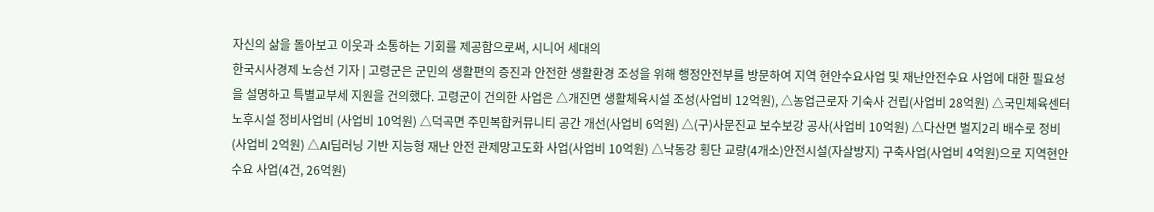자신의 삶을 돌아보고 이웃과 소통하는 기회를 제공함으로써, 시니어 세대의
한국시사경제 노승선 기자 | 고령군은 군민의 생활편의 증진과 안전한 생활환경 조성을 위해 행정안전부를 방문하여 지역 현안수요사업 및 재난안전수요 사업에 대한 필요성을 설명하고 특별교부세 지원을 건의했다. 고령군이 건의한 사업은 △개진면 생활체육시설 조성(사업비 12억원), △농업근로자 기숙사 건립(사업비 28억원) △국민체육센터 노후시설 정비사업비 (사업비 10억원) △덕곡면 주민복합커뮤니티 공간 개선(사업비 6억원) △(구)사문진교 보수보강 공사(사업비 10억원) △다산면 벌지2리 배수로 정비(사업비 2억원) △AI딥러닝 기반 지능형 재난 안전 관제망고도화 사업(사업비 10억원) △낙동강 횡단 교량(4개소)안전시설(자살방지) 구축사업(사업비 4억원)으로 지역현안수요 사업(4건, 26억원)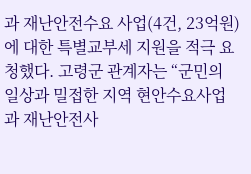과 재난안전수요 사업(4건, 23억원)에 대한 특별교부세 지원을 적극 요청했다. 고령군 관계자는 “군민의 일상과 밀접한 지역 현안수요사업과 재난안전사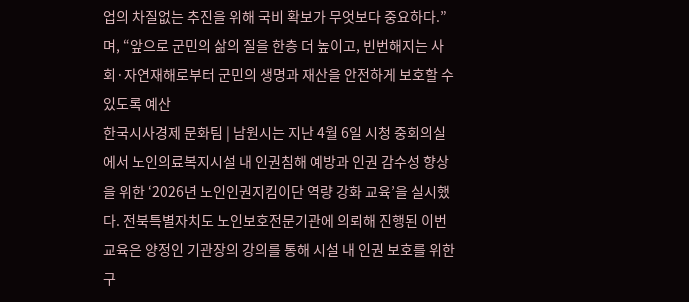업의 차질없는 추진을 위해 국비 확보가 무엇보다 중요하다.”며, “앞으로 군민의 삶의 질을 한층 더 높이고, 빈번해지는 사회·자연재해로부터 군민의 생명과 재산을 안전하게 보호할 수 있도록 예산
한국시사경제 문화팀 | 남원시는 지난 4월 6일 시청 중회의실에서 노인의료복지시설 내 인권침해 예방과 인권 감수성 향상을 위한 ‘2026년 노인인권지킴이단 역량 강화 교육’을 실시했다. 전북특별자치도 노인보호전문기관에 의뢰해 진행된 이번 교육은 양정인 기관장의 강의를 통해 시설 내 인권 보호를 위한 구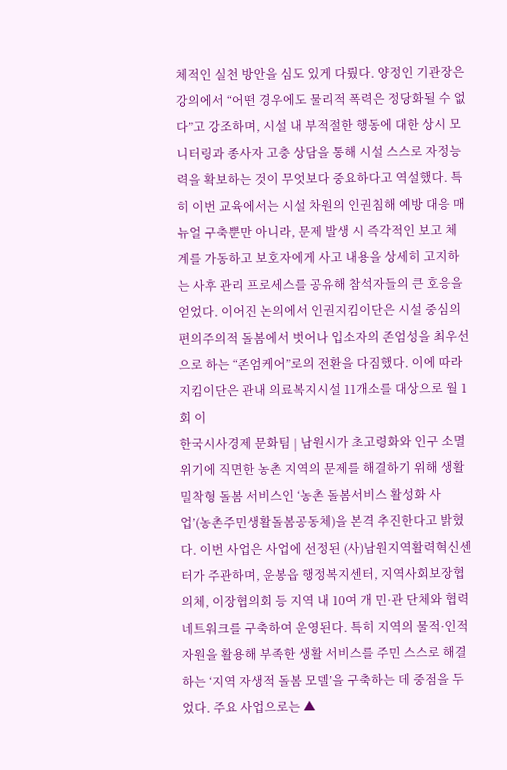체적인 실천 방안을 심도 있게 다뤘다. 양정인 기관장은 강의에서 “어떤 경우에도 물리적 폭력은 정당화될 수 없다”고 강조하며, 시설 내 부적절한 행동에 대한 상시 모니터링과 종사자 고충 상담을 통해 시설 스스로 자정능력을 확보하는 것이 무엇보다 중요하다고 역설했다. 특히 이번 교육에서는 시설 차원의 인권침해 예방 대응 매뉴얼 구축뿐만 아니라, 문제 발생 시 즉각적인 보고 체계를 가동하고 보호자에게 사고 내용을 상세히 고지하는 사후 관리 프로세스를 공유해 참석자들의 큰 호응을 얻었다. 이어진 논의에서 인권지킴이단은 시설 중심의 편의주의적 돌봄에서 벗어나 입소자의 존엄성을 최우선으로 하는 “존엄케어”로의 전환을 다짐했다. 이에 따라 지킴이단은 관내 의료복지시설 11개소를 대상으로 월 1회 이
한국시사경제 문화팀 | 남원시가 초고령화와 인구 소멸 위기에 직면한 농촌 지역의 문제를 해결하기 위해 생활밀착형 돌봄 서비스인 ‘농촌 돌봄서비스 활성화 사업’(농촌주민생활돌봄공동체)을 본격 추진한다고 밝혔다. 이번 사업은 사업에 선정된 (사)남원지역활력혁신센터가 주관하며, 운봉읍 행정복지센터, 지역사회보장협의체, 이장협의회 등 지역 내 10여 개 민·관 단체와 협력 네트워크를 구축하여 운영된다. 특히 지역의 물적·인적 자원을 활용해 부족한 생활 서비스를 주민 스스로 해결하는 ‘지역 자생적 돌봄 모델’을 구축하는 데 중점을 두었다. 주요 사업으로는 ▲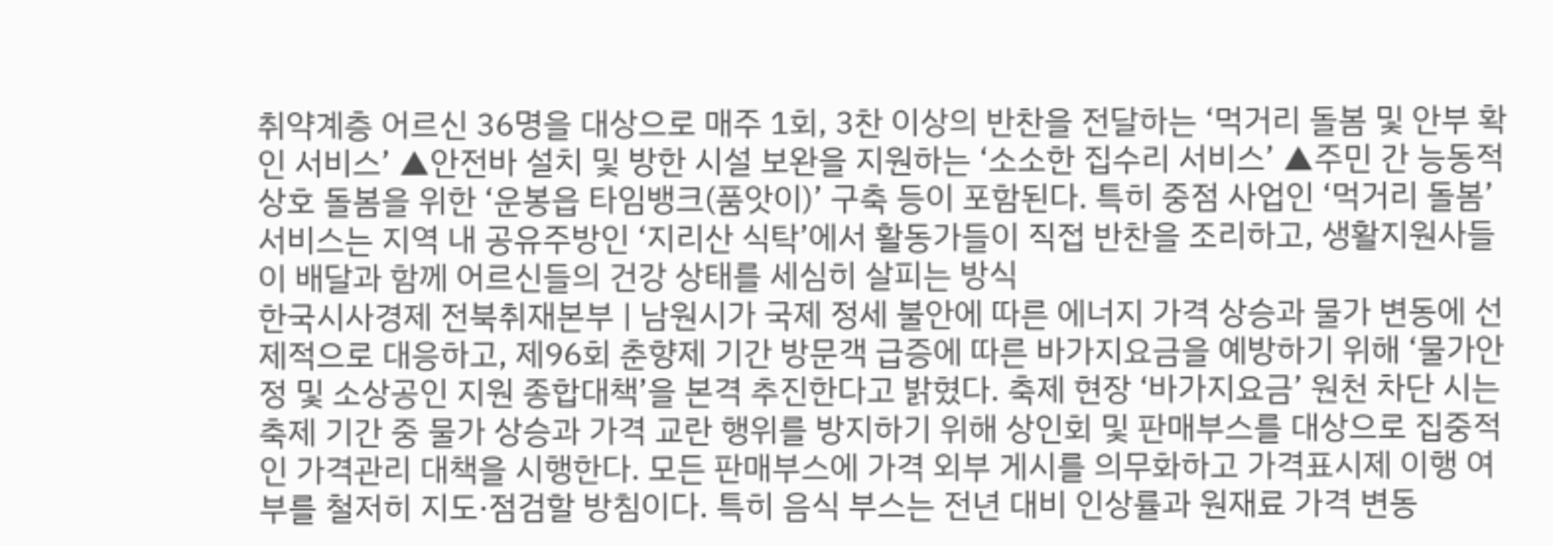취약계층 어르신 36명을 대상으로 매주 1회, 3찬 이상의 반찬을 전달하는 ‘먹거리 돌봄 및 안부 확인 서비스’ ▲안전바 설치 및 방한 시설 보완을 지원하는 ‘소소한 집수리 서비스’ ▲주민 간 능동적 상호 돌봄을 위한 ‘운봉읍 타임뱅크(품앗이)’ 구축 등이 포함된다. 특히 중점 사업인 ‘먹거리 돌봄’ 서비스는 지역 내 공유주방인 ‘지리산 식탁’에서 활동가들이 직접 반찬을 조리하고, 생활지원사들이 배달과 함께 어르신들의 건강 상태를 세심히 살피는 방식
한국시사경제 전북취재본부 | 남원시가 국제 정세 불안에 따른 에너지 가격 상승과 물가 변동에 선제적으로 대응하고, 제96회 춘향제 기간 방문객 급증에 따른 바가지요금을 예방하기 위해 ‘물가안정 및 소상공인 지원 종합대책’을 본격 추진한다고 밝혔다. 축제 현장 ‘바가지요금’ 원천 차단 시는 축제 기간 중 물가 상승과 가격 교란 행위를 방지하기 위해 상인회 및 판매부스를 대상으로 집중적인 가격관리 대책을 시행한다. 모든 판매부스에 가격 외부 게시를 의무화하고 가격표시제 이행 여부를 철저히 지도·점검할 방침이다. 특히 음식 부스는 전년 대비 인상률과 원재료 가격 변동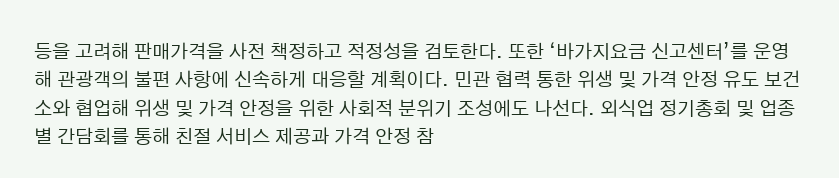등을 고려해 판매가격을 사전 책정하고 적정성을 검토한다. 또한 ‘바가지요금 신고센터’를 운영해 관광객의 불편 사항에 신속하게 대응할 계획이다. 민관 협력 통한 위생 및 가격 안정 유도 보건소와 협업해 위생 및 가격 안정을 위한 사회적 분위기 조성에도 나선다. 외식업 정기총회 및 업종별 간담회를 통해 친절 서비스 제공과 가격 안정 참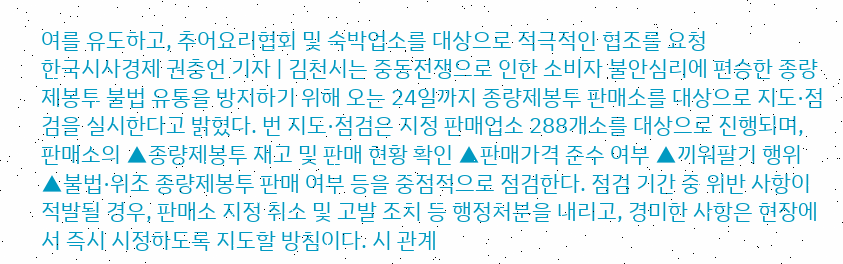여를 유도하고, 추어요리협회 및 숙박업소를 대상으로 적극적인 협조를 요청
한국시사경제 권충언 기자 | 김천시는 중동전쟁으로 인한 소비자 불안심리에 편승한 종량제봉투 불법 유통을 방지하기 위해 오는 24일까지 종량제봉투 판매소를 대상으로 지도·점검을 실시한다고 밝혔다. 번 지도·점검은 지정 판매업소 288개소를 대상으로 진행되며, 판매소의 ▲종량제봉투 재고 및 판매 현황 확인 ▲판매가격 준수 여부 ▲끼워팔기 행위 ▲불법·위조 종량제봉투 판매 여부 등을 중점적으로 점검한다. 점검 기간 중 위반 사항이 적발될 경우, 판매소 지정 취소 및 고발 조치 등 행정처분을 내리고, 경미한 사항은 현장에서 즉시 시정하도록 지도할 방침이다. 시 관계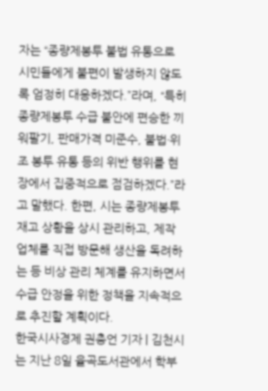자는 “종량제봉투 불법 유통으로 시민들에게 불편이 발생하지 않도록 엄정히 대응하겠다.”라며, “특히 종량제봉투 수급 불안에 편승한 끼워팔기, 판매가격 미준수, 불법·위조 봉투 유통 등의 위반 행위를 현장에서 집중적으로 점검하겠다.”라고 말했다. 한편, 시는 종량제봉투 재고 상황을 상시 관리하고, 제작업체를 직접 방문해 생산을 독려하는 등 비상 관리 체계를 유지하면서 수급 안정을 위한 정책을 지속적으로 추진할 계획이다.
한국시사경제 권충언 기자 | 김천시는 지난 8일 율곡도서관에서 학부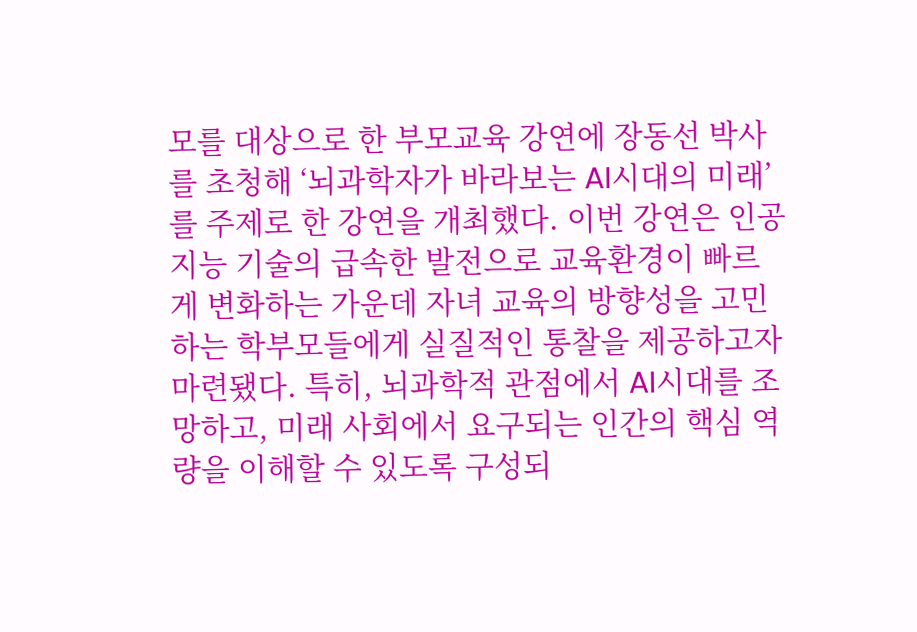모를 대상으로 한 부모교육 강연에 장동선 박사를 초청해 ‘뇌과학자가 바라보는 AI시대의 미래’를 주제로 한 강연을 개최했다. 이번 강연은 인공지능 기술의 급속한 발전으로 교육환경이 빠르게 변화하는 가운데 자녀 교육의 방향성을 고민하는 학부모들에게 실질적인 통찰을 제공하고자 마련됐다. 특히, 뇌과학적 관점에서 AI시대를 조망하고, 미래 사회에서 요구되는 인간의 핵심 역량을 이해할 수 있도록 구성되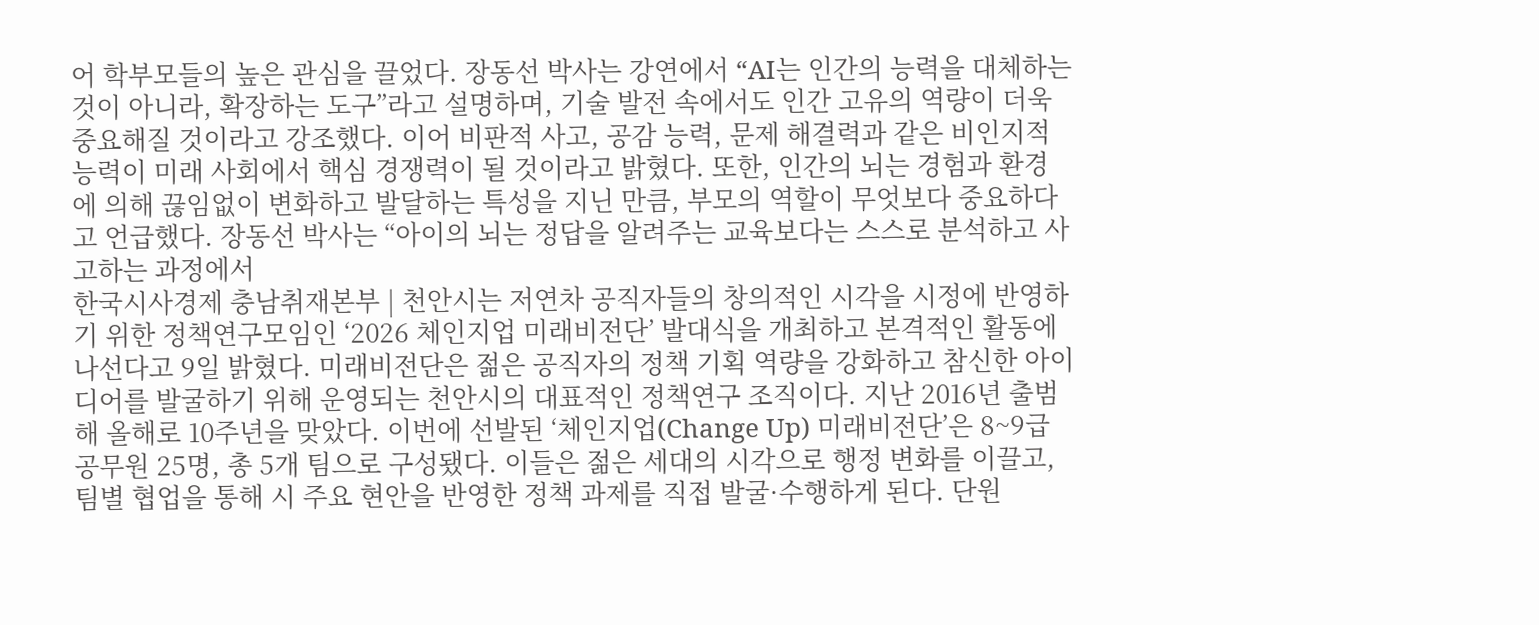어 학부모들의 높은 관심을 끌었다. 장동선 박사는 강연에서 “AI는 인간의 능력을 대체하는 것이 아니라, 확장하는 도구”라고 설명하며, 기술 발전 속에서도 인간 고유의 역량이 더욱 중요해질 것이라고 강조했다. 이어 비판적 사고, 공감 능력, 문제 해결력과 같은 비인지적 능력이 미래 사회에서 핵심 경쟁력이 될 것이라고 밝혔다. 또한, 인간의 뇌는 경험과 환경에 의해 끊임없이 변화하고 발달하는 특성을 지닌 만큼, 부모의 역할이 무엇보다 중요하다고 언급했다. 장동선 박사는 “아이의 뇌는 정답을 알려주는 교육보다는 스스로 분석하고 사고하는 과정에서
한국시사경제 충남취재본부 | 천안시는 저연차 공직자들의 창의적인 시각을 시정에 반영하기 위한 정책연구모임인 ‘2026 체인지업 미래비전단’ 발대식을 개최하고 본격적인 활동에 나선다고 9일 밝혔다. 미래비전단은 젊은 공직자의 정책 기획 역량을 강화하고 참신한 아이디어를 발굴하기 위해 운영되는 천안시의 대표적인 정책연구 조직이다. 지난 2016년 출범해 올해로 10주년을 맞았다. 이번에 선발된 ‘체인지업(Change Up) 미래비전단’은 8~9급 공무원 25명, 총 5개 팀으로 구성됐다. 이들은 젊은 세대의 시각으로 행정 변화를 이끌고, 팀별 협업을 통해 시 주요 현안을 반영한 정책 과제를 직접 발굴·수행하게 된다. 단원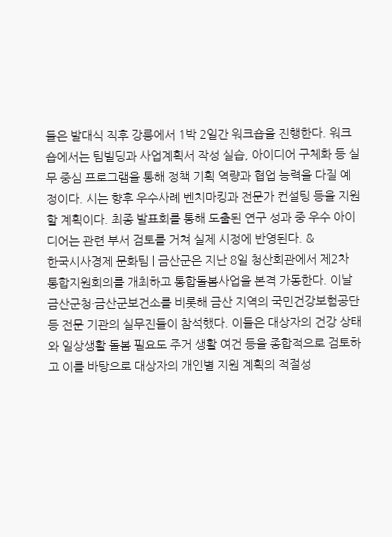들은 발대식 직후 강릉에서 1박 2일간 워크숍을 진행한다. 워크숍에서는 팀빌딩과 사업계획서 작성 실습, 아이디어 구체화 등 실무 중심 프로그램을 통해 정책 기획 역량과 협업 능력을 다질 예정이다. 시는 향후 우수사례 벤치마킹과 전문가 컨설팅 등을 지원할 계획이다. 최종 발표회를 통해 도출된 연구 성과 중 우수 아이디어는 관련 부서 검토를 거쳐 실제 시정에 반영된다. &
한국시사경제 문화팀 | 금산군은 지난 8일 청산회관에서 제2차 통합지원회의를 개최하고 통합돌봄사업을 본격 가동한다. 이날 금산군청·금산군보건소를 비롯해 금산 지역의 국민건강보험공단 등 전문 기관의 실무진들이 참석했다. 이들은 대상자의 건강 상태와 일상생활 돌봄 필요도 주거 생활 여건 등을 종합적으로 검토하고 이를 바탕으로 대상자의 개인별 지원 계획의 적절성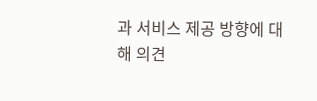과 서비스 제공 방향에 대해 의견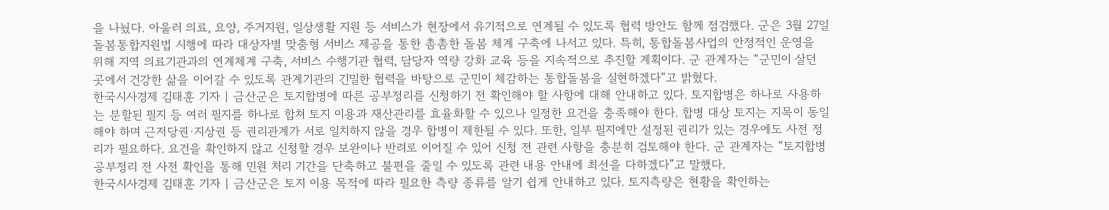을 나눴다. 아울러 의료, 요양, 주거지원, 일상생활 지원 등 서비스가 현장에서 유기적으로 연계될 수 있도록 협력 방안도 함께 점검했다. 군은 3월 27일 돌봄통합지원법 시행에 따라 대상자별 맞춤형 서비스 제공을 통한 촘촘한 돌봄 체계 구축에 나서고 있다. 특히, 통합돌봄사업의 안정적인 운영을 위해 지역 의료기관과의 연계체계 구축, 서비스 수행기관 협력, 담당자 역량 강화 교육 등을 지속적으로 추진할 계획이다. 군 관계자는 “군민이 살던 곳에서 건강한 삶을 이어갈 수 있도록 관계기관의 긴밀한 협력을 바탕으로 군민이 체감하는 통합돌봄을 실현하겠다“고 밝혔다.
한국시사경제 김태훈 기자 | 금산군은 토지합병에 따른 공부정리를 신청하기 전 확인해야 할 사항에 대해 안내하고 있다. 토지합병은 하나로 사용하는 분할된 필지 등 여러 필지를 하나로 합쳐 토지 이용과 재산관리를 효율화할 수 있으나 일정한 요건을 충족해야 한다. 합병 대상 토지는 지목이 동일해야 하며 근저당권·지상권 등 권리관계가 서로 일치하지 않을 경우 합병이 제한될 수 있다. 또한, 일부 필지에만 설정된 권리가 있는 경우에도 사전 정리가 필요하다. 요건을 확인하지 않고 신청할 경우 보완이나 반려로 이어질 수 있어 신청 전 관련 사항을 충분히 검토해야 한다. 군 관계자는 “토지합병 공부정리 전 사전 확인을 통해 민원 처리 기간을 단축하고 불편을 줄일 수 있도록 관련 내용 안내에 최선을 다하겠다”고 말했다.
한국시사경제 김태훈 기자 | 금산군은 토지 이용 목적에 따라 필요한 측량 종류를 알기 쉽게 안내하고 있다. 토지측량은 현황을 확인하는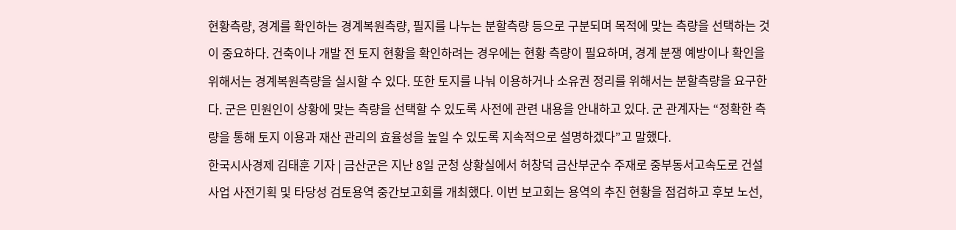현황측량, 경계를 확인하는 경계복원측량, 필지를 나누는 분할측량 등으로 구분되며 목적에 맞는 측량을 선택하는 것이 중요하다. 건축이나 개발 전 토지 현황을 확인하려는 경우에는 현황 측량이 필요하며, 경계 분쟁 예방이나 확인을 위해서는 경계복원측량을 실시할 수 있다. 또한 토지를 나눠 이용하거나 소유권 정리를 위해서는 분할측량을 요구한다. 군은 민원인이 상황에 맞는 측량을 선택할 수 있도록 사전에 관련 내용을 안내하고 있다. 군 관계자는 “정확한 측량을 통해 토지 이용과 재산 관리의 효율성을 높일 수 있도록 지속적으로 설명하겠다”고 말했다.
한국시사경제 김태훈 기자 | 금산군은 지난 8일 군청 상황실에서 허창덕 금산부군수 주재로 중부동서고속도로 건설사업 사전기획 및 타당성 검토용역 중간보고회를 개최했다. 이번 보고회는 용역의 추진 현황을 점검하고 후보 노선,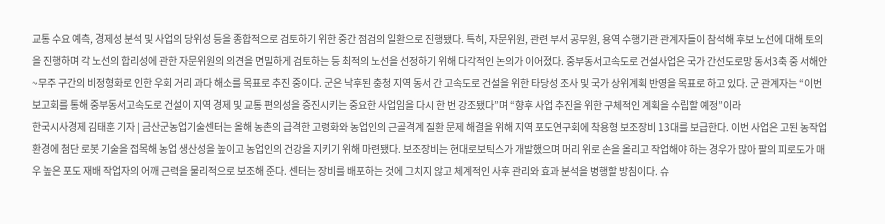교통 수요 예측, 경제성 분석 및 사업의 당위성 등을 종합적으로 검토하기 위한 중간 점검의 일환으로 진행됐다. 특히, 자문위원, 관련 부서 공무원, 용역 수행기관 관계자들이 참석해 후보 노선에 대해 토의을 진행하며 각 노선의 합리성에 관한 자문위원의 의견을 면밀하게 검토하는 등 최적의 노선을 선정하기 위해 다각적인 논의가 이어졌다. 중부동서고속도로 건설사업은 국가 간선도로망 동서3축 중 서해안~무주 구간의 비정형화로 인한 우회 거리 과다 해소를 목표로 추진 중이다. 군은 낙후된 충청 지역 동서 간 고속도로 건설을 위한 타당성 조사 및 국가 상위계획 반영을 목표로 하고 있다. 군 관계자는 “이번 보고회를 통해 중부동서고속도로 건설이 지역 경제 및 교통 편의성을 증진시키는 중요한 사업임을 다시 한 번 강조됐다”며 “향후 사업 추진을 위한 구체적인 계획을 수립할 예정”이라
한국시사경제 김태훈 기자 | 금산군농업기술센터는 올해 농촌의 급격한 고령화와 농업인의 근골격계 질환 문제 해결을 위해 지역 포도연구회에 착용형 보조장비 13대를 보급한다. 이번 사업은 고된 농작업 환경에 첨단 로봇 기술을 접목해 농업 생산성을 높이고 농업인의 건강을 지키기 위해 마련됐다. 보조장비는 현대로보틱스가 개발했으며 머리 위로 손을 올리고 작업해야 하는 경우가 많아 팔의 피로도가 매우 높은 포도 재배 작업자의 어깨 근력을 물리적으로 보조해 준다. 센터는 장비를 배포하는 것에 그치지 않고 체계적인 사후 관리와 효과 분석을 병행할 방침이다. 슈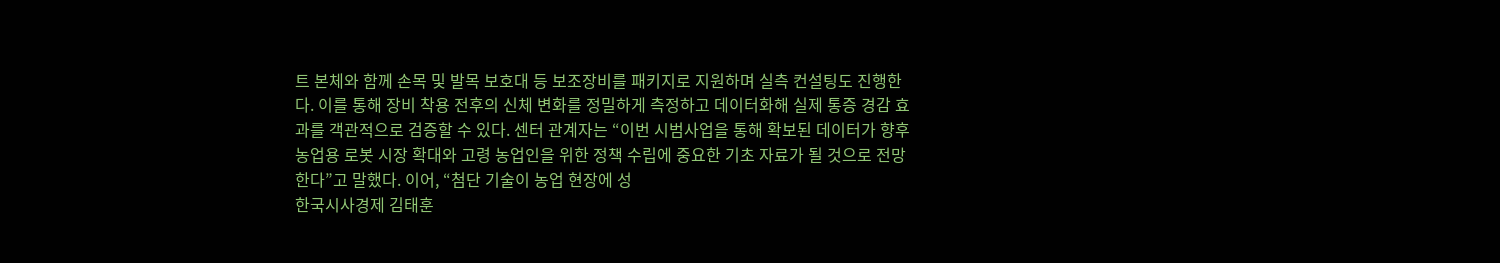트 본체와 함께 손목 및 발목 보호대 등 보조장비를 패키지로 지원하며 실측 컨설팅도 진행한다. 이를 통해 장비 착용 전후의 신체 변화를 정밀하게 측정하고 데이터화해 실제 통증 경감 효과를 객관적으로 검증할 수 있다. 센터 관계자는 “이번 시범사업을 통해 확보된 데이터가 향후 농업용 로봇 시장 확대와 고령 농업인을 위한 정책 수립에 중요한 기초 자료가 될 것으로 전망한다”고 말했다. 이어, “첨단 기술이 농업 현장에 성
한국시사경제 김태훈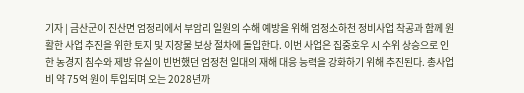기자 | 금산군이 진산면 엄정리에서 부암리 일원의 수해 예방을 위해 엄정소하천 정비사업 착공과 함께 원활한 사업 추진을 위한 토지 및 지장물 보상 절차에 돌입한다. 이번 사업은 집중호우 시 수위 상승으로 인한 농경지 침수와 제방 유실이 빈번했던 엄정천 일대의 재해 대응 능력을 강화하기 위해 추진된다. 총사업비 약 75억 원이 투입되며 오는 2028년까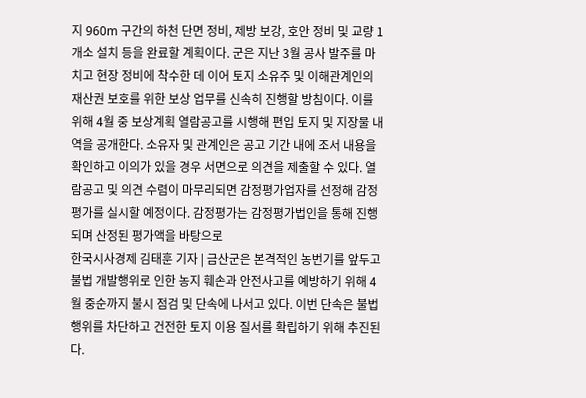지 960m 구간의 하천 단면 정비, 제방 보강, 호안 정비 및 교량 1개소 설치 등을 완료할 계획이다. 군은 지난 3월 공사 발주를 마치고 현장 정비에 착수한 데 이어 토지 소유주 및 이해관계인의 재산권 보호를 위한 보상 업무를 신속히 진행할 방침이다. 이를 위해 4월 중 보상계획 열람공고를 시행해 편입 토지 및 지장물 내역을 공개한다. 소유자 및 관계인은 공고 기간 내에 조서 내용을 확인하고 이의가 있을 경우 서면으로 의견을 제출할 수 있다. 열람공고 및 의견 수렴이 마무리되면 감정평가업자를 선정해 감정 평가를 실시할 예정이다. 감정평가는 감정평가법인을 통해 진행되며 산정된 평가액을 바탕으로
한국시사경제 김태훈 기자 | 금산군은 본격적인 농번기를 앞두고 불법 개발행위로 인한 농지 훼손과 안전사고를 예방하기 위해 4월 중순까지 불시 점검 및 단속에 나서고 있다. 이번 단속은 불법행위를 차단하고 건전한 토지 이용 질서를 확립하기 위해 추진된다.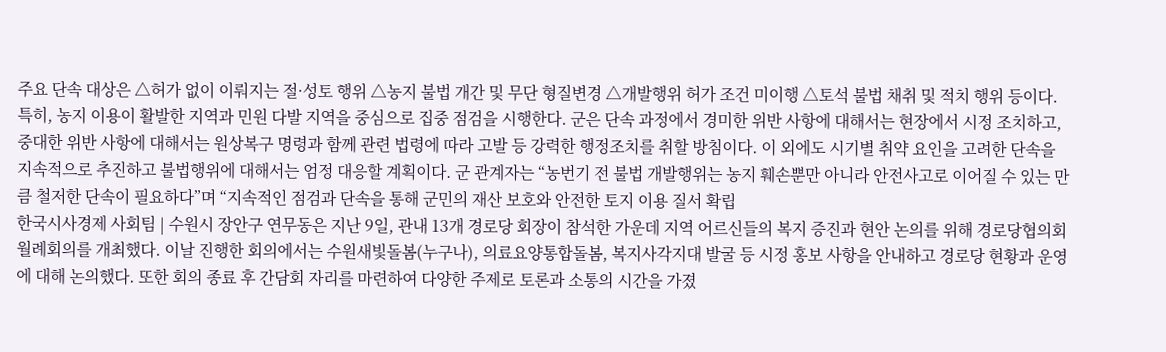주요 단속 대상은 △허가 없이 이뤄지는 절·성토 행위 △농지 불법 개간 및 무단 형질변경 △개발행위 허가 조건 미이행 △토석 불법 채취 및 적치 행위 등이다. 특히, 농지 이용이 활발한 지역과 민원 다발 지역을 중심으로 집중 점검을 시행한다. 군은 단속 과정에서 경미한 위반 사항에 대해서는 현장에서 시정 조치하고,중대한 위반 사항에 대해서는 원상복구 명령과 함께 관련 법령에 따라 고발 등 강력한 행정조치를 취할 방침이다. 이 외에도 시기별 취약 요인을 고려한 단속을 지속적으로 추진하고 불법행위에 대해서는 엄정 대응할 계획이다. 군 관계자는 “농번기 전 불법 개발행위는 농지 훼손뿐만 아니라 안전사고로 이어질 수 있는 만큼 철저한 단속이 필요하다”며 “지속적인 점검과 단속을 통해 군민의 재산 보호와 안전한 토지 이용 질서 확립
한국시사경제 사회팀 | 수원시 장안구 연무동은 지난 9일, 관내 13개 경로당 회장이 참석한 가운데 지역 어르신들의 복지 증진과 현안 논의를 위해 경로당협의회 월례회의를 개최했다. 이날 진행한 회의에서는 수원새빛돌봄(누구나), 의료요양통합돌봄, 복지사각지대 발굴 등 시정 홍보 사항을 안내하고 경로당 현황과 운영에 대해 논의했다. 또한 회의 종료 후 간담회 자리를 마련하여 다양한 주제로 토론과 소통의 시간을 가졌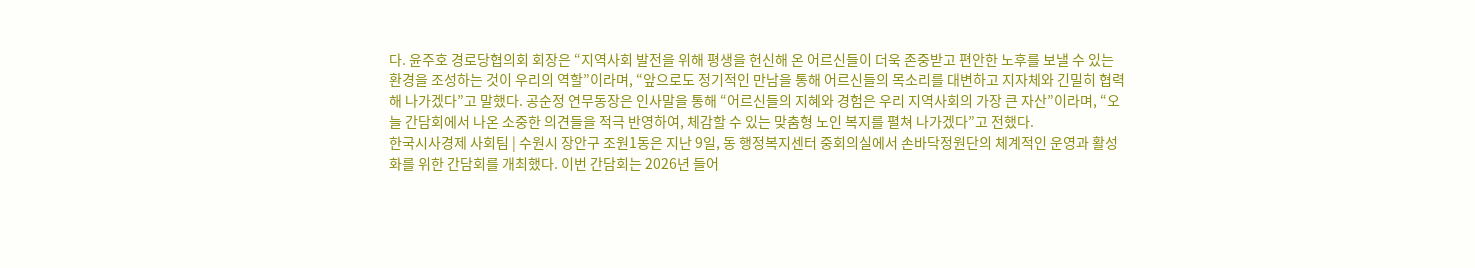다. 윤주호 경로당협의회 회장은 “지역사회 발전을 위해 평생을 헌신해 온 어르신들이 더욱 존중받고 편안한 노후를 보낼 수 있는 환경을 조성하는 것이 우리의 역할”이라며, “앞으로도 정기적인 만남을 통해 어르신들의 목소리를 대변하고 지자체와 긴밀히 협력해 나가겠다”고 말했다. 공순정 연무동장은 인사말을 통해 “어르신들의 지혜와 경험은 우리 지역사회의 가장 큰 자산”이라며, “오늘 간담회에서 나온 소중한 의견들을 적극 반영하여, 체감할 수 있는 맞춤형 노인 복지를 펼쳐 나가겠다”고 전했다.
한국시사경제 사회팀 | 수원시 장안구 조원1동은 지난 9일, 동 행정복지센터 중회의실에서 손바닥정원단의 체계적인 운영과 활성화를 위한 간담회를 개최했다. 이번 간담회는 2026년 들어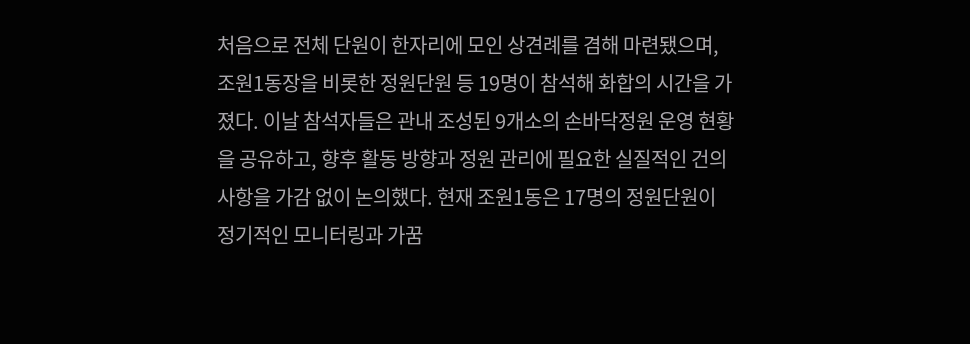처음으로 전체 단원이 한자리에 모인 상견례를 겸해 마련됐으며, 조원1동장을 비롯한 정원단원 등 19명이 참석해 화합의 시간을 가졌다. 이날 참석자들은 관내 조성된 9개소의 손바닥정원 운영 현황을 공유하고, 향후 활동 방향과 정원 관리에 필요한 실질적인 건의 사항을 가감 없이 논의했다. 현재 조원1동은 17명의 정원단원이 정기적인 모니터링과 가꿈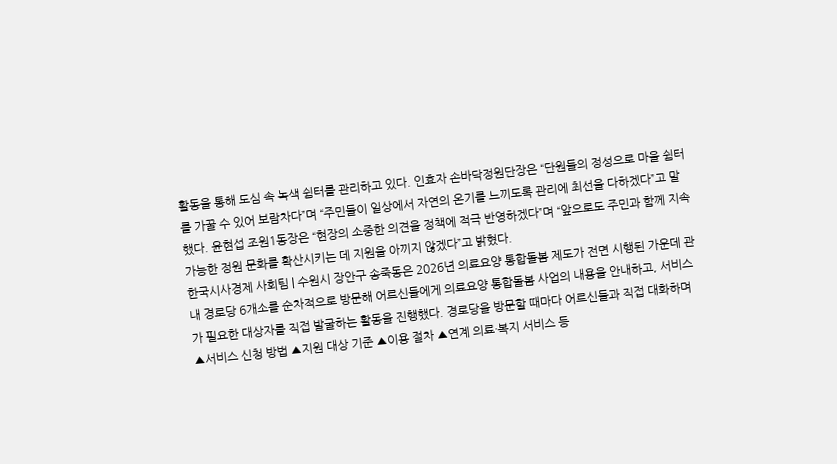활동을 통해 도심 속 녹색 쉼터를 관리하고 있다. 인효자 손바닥정원단장은 “단원들의 정성으로 마을 쉼터를 가꿀 수 있어 보람차다”며 “주민들이 일상에서 자연의 온기를 느끼도록 관리에 최선을 다하겠다”고 말했다. 윤현섭 조원1동장은 “현장의 소중한 의견을 정책에 적극 반영하겠다”며 “앞으로도 주민과 함께 지속 가능한 정원 문화를 확산시키는 데 지원을 아끼지 않겠다”고 밝혔다.
한국시사경제 사회팀 | 수원시 장안구 송죽동은 2026년 의료요양 통합돌봄 제도가 전면 시행된 가운데 관내 경로당 6개소를 순차적으로 방문해 어르신들에게 의료요양 통합돌봄 사업의 내용을 안내하고, 서비스가 필요한 대상자를 직접 발굴하는 활동을 진행했다. 경로당을 방문할 때마다 어르신들과 직접 대화하며 ▲서비스 신청 방법 ▲지원 대상 기준 ▲이용 절차 ▲연계 의료·복지 서비스 등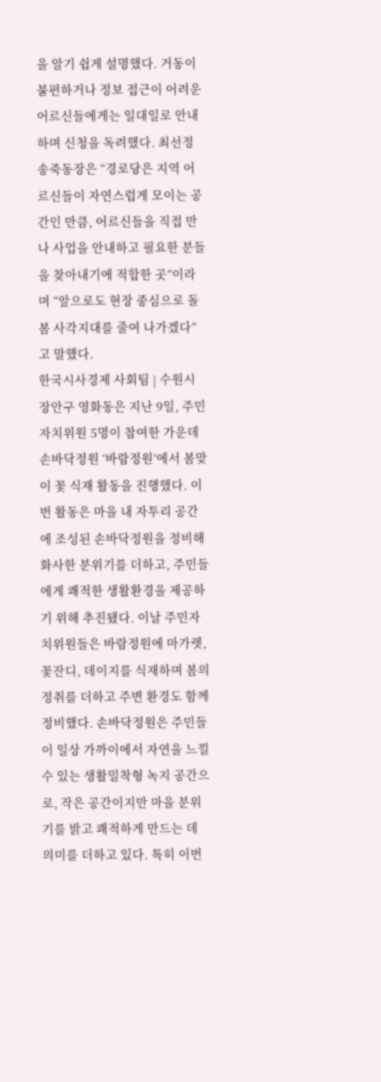을 알기 쉽게 설명했다. 거동이 불편하거나 정보 접근이 어려운 어르신들에게는 일대일로 안내하며 신청을 독려했다. 최선정 송죽동장은 “경로당은 지역 어르신들이 자연스럽게 모이는 공간인 만큼, 어르신들을 직접 만나 사업을 안내하고 필요한 분들을 찾아내기에 적합한 곳”이라며 “앞으로도 현장 중심으로 돌봄 사각지대를 줄여 나가겠다”고 말했다.
한국시사경제 사회팀 | 수원시 장안구 영화동은 지난 9일, 주민자치위원 5명이 참여한 가운데 손바닥정원 ‘바람정원’에서 봄맞이 꽃 식재 활동을 진행했다. 이번 활동은 마을 내 자투리 공간에 조성된 손바닥정원을 정비해 화사한 분위기를 더하고, 주민들에게 쾌적한 생활환경을 제공하기 위해 추진됐다. 이날 주민자치위원들은 바람정원에 마가렛, 꽃잔디, 데이지를 식재하며 봄의 정취를 더하고 주변 환경도 함께 정비했다. 손바닥정원은 주민들이 일상 가까이에서 자연을 느낄 수 있는 생활밀착형 녹지 공간으로, 작은 공간이지만 마을 분위기를 밝고 쾌적하게 만드는 데 의미를 더하고 있다. 특히 이번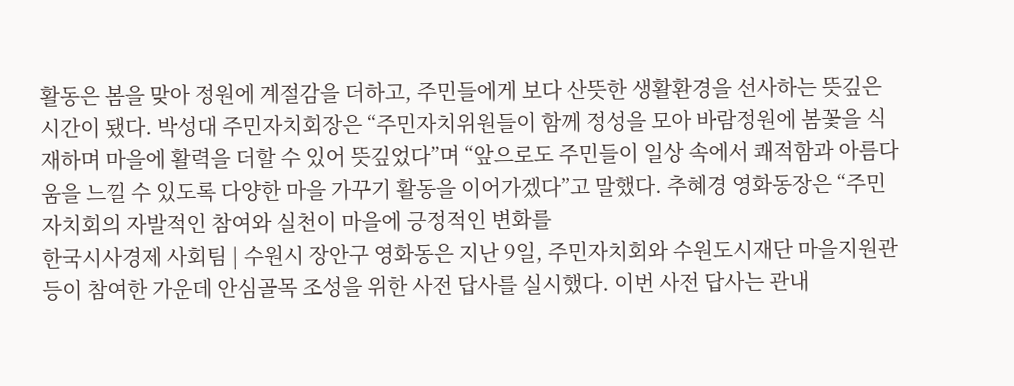활동은 봄을 맞아 정원에 계절감을 더하고, 주민들에게 보다 산뜻한 생활환경을 선사하는 뜻깊은 시간이 됐다. 박성대 주민자치회장은 “주민자치위원들이 함께 정성을 모아 바람정원에 봄꽃을 식재하며 마을에 활력을 더할 수 있어 뜻깊었다”며 “앞으로도 주민들이 일상 속에서 쾌적함과 아름다움을 느낄 수 있도록 다양한 마을 가꾸기 활동을 이어가겠다”고 말했다. 추혜경 영화동장은 “주민자치회의 자발적인 참여와 실천이 마을에 긍정적인 변화를
한국시사경제 사회팀 | 수원시 장안구 영화동은 지난 9일, 주민자치회와 수원도시재단 마을지원관 등이 참여한 가운데 안심골목 조성을 위한 사전 답사를 실시했다. 이번 사전 답사는 관내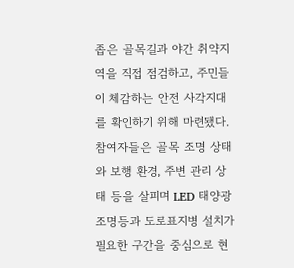좁은 골목길과 야간 취약지역을 직접 점검하고, 주민들이 체감하는 안전 사각지대를 확인하기 위해 마련됐다. 참여자들은 골목 조명 상태와 보행 환경, 주변 관리 상태 등을 살피며 LED 태양광 조명등과 도로표지병 설치가 필요한 구간을 중심으로 현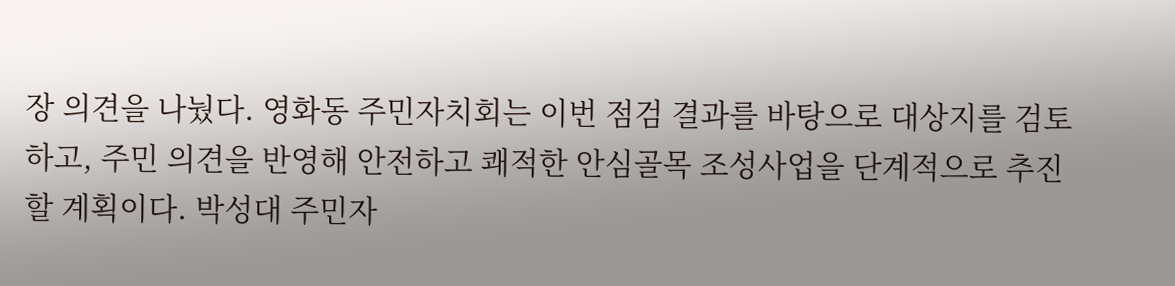장 의견을 나눴다. 영화동 주민자치회는 이번 점검 결과를 바탕으로 대상지를 검토하고, 주민 의견을 반영해 안전하고 쾌적한 안심골목 조성사업을 단계적으로 추진할 계획이다. 박성대 주민자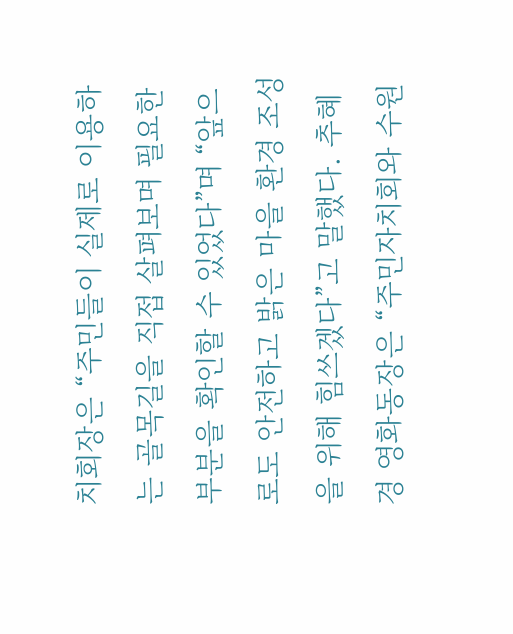치회장은 “주민들이 실제로 이용하는 골목길을 직접 살펴보며 필요한 부분을 확인할 수 있었다”며 “앞으로도 안전하고 밝은 마을 환경 조성을 위해 힘쓰겠다”고 말했다. 추혜경 영화동장은 “주민자치회와 수원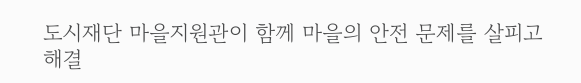도시재단 마을지원관이 함께 마을의 안전 문제를 살피고 해결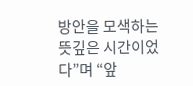방안을 모색하는 뜻깊은 시간이었다”며 “앞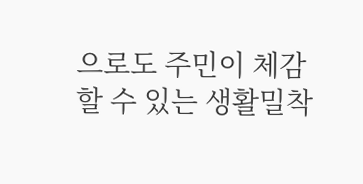으로도 주민이 체감할 수 있는 생활밀착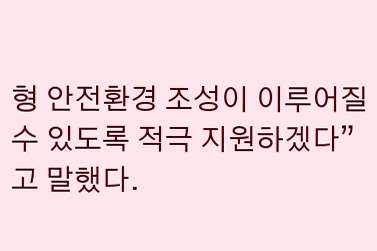형 안전환경 조성이 이루어질 수 있도록 적극 지원하겠다”고 말했다.